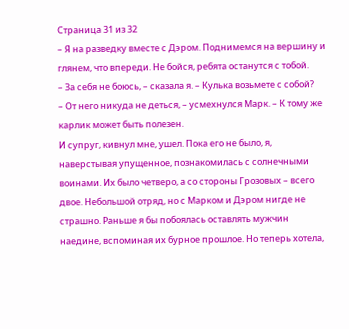Страница 31 из 32
– Я на разведку вместе с Дэром. Поднимемся на вершину и глянем, что впереди. Не бойся, ребята останутся с тобой.
– За себя не боюсь, – сказала я. – Кулька возьмете с собой?
– От него никуда не деться, – усмехнулся Марк. – К тому же карлик может быть полезен.
И супруг, кивнул мне, ушел. Пока его не было, я, наверстывая упущенное, познакомилась с солнечными воинами. Их было четверо, а со стороны Грозовых – всего двое. Небольшой отряд, но с Марком и Дэром нигде не страшно. Раньше я бы побоялась оставлять мужчин наедине, вспоминая их бурное прошлое. Но теперь хотела,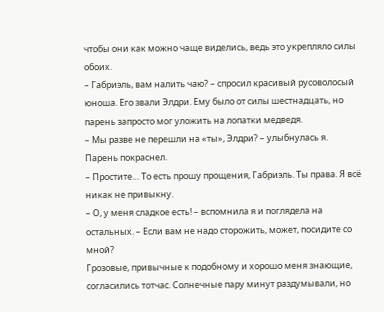чтобы они как можно чаще виделись, ведь это укрепляло силы обоих.
– Габриэль, вам налить чаю? – спросил красивый русоволосый юноша. Его звали Элдри. Ему было от силы шестнадцать, но парень запросто мог уложить на лопатки медведя.
– Мы разве не перешли на «ты», Элдри? – улыбнулась я.
Парень покраснел.
– Простите… То есть прошу прощения, Габриэль. Ты права. Я всё никак не привыкну.
– О, у меня сладкое есть! – вспомнила я и поглядела на остальных. – Если вам не надо сторожить, может, посидите со мной?
Грозовые, привычные к подобному и хорошо меня знающие, согласились тотчас. Солнечные пару минут раздумывали, но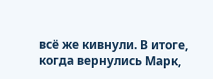всё же кивнули. В итоге, когда вернулись Марк,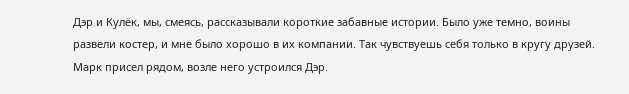Дэр и Кулёк, мы, смеясь, рассказывали короткие забавные истории. Было уже темно, воины развели костер, и мне было хорошо в их компании. Так чувствуешь себя только в кругу друзей.
Марк присел рядом, возле него устроился Дэр.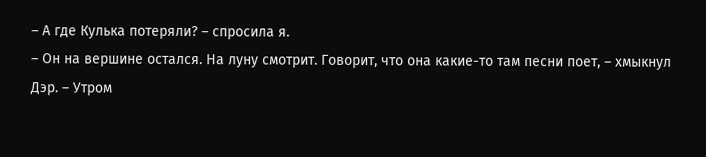– А где Кулька потеряли? – спросила я.
– Он на вершине остался. На луну смотрит. Говорит, что она какие-то там песни поет, – хмыкнул Дэр. – Утром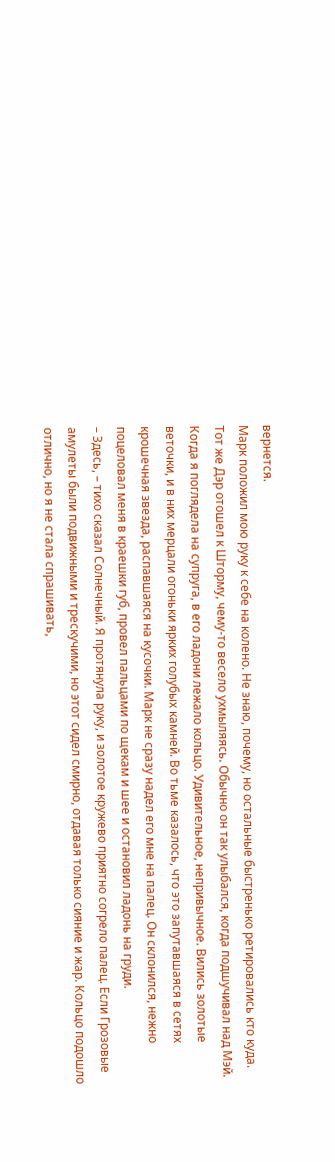вернется.
Марк положил мою руку к себе на колено. Не знаю, почему, но остальные быстренько ретировались кто куда. Тот же Дэр отошел к Шторму, чему-то весело ухмыляясь. Обычно он так улыбался, когда подшучивал над Мэй.
Когда я поглядела на супруга, в его ладони лежало кольцо. Удивительное, непривычное. Вились золотые веточки, и в них мерцали огоньки ярких голубых камней. Во тьме казалось, что это запутавшаяся в сетях крошечная звезда, распавшаяся на кусочки. Марк не сразу надел его мне на палец. Он склонился, нежно поцеловал меня в краешки губ, провел пальцами по щекам и шее и остановил ладонь на груди.
– Здесь, – тихо сказал Солнечный. Я протянула руку, и золотое кружево приятно согрело палец. Если Грозовые амулеты были подвижными и трескучими, но этот сидел смирно, отдавая только сияние и жар. Кольцо подошло отлично, но я не стала спрашивать,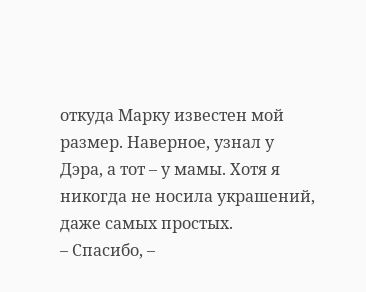откуда Марку известен мой размер. Наверное, узнал у Дэра, а тот – у мамы. Хотя я никогда не носила украшений, даже самых простых.
– Спасибо, –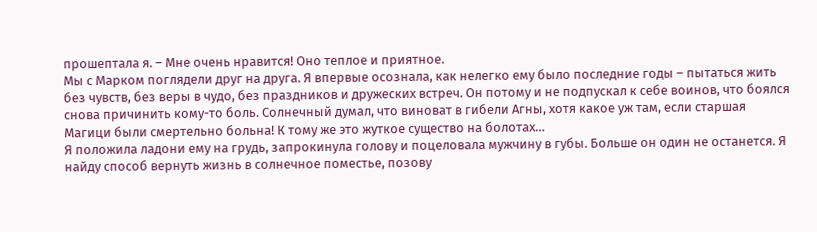прошептала я. – Мне очень нравится! Оно теплое и приятное.
Мы с Марком поглядели друг на друга. Я впервые осознала, как нелегко ему было последние годы – пытаться жить без чувств, без веры в чудо, без праздников и дружеских встреч. Он потому и не подпускал к себе воинов, что боялся снова причинить кому-то боль. Солнечный думал, что виноват в гибели Агны, хотя какое уж там, если старшая Магици были смертельно больна! К тому же это жуткое существо на болотах…
Я положила ладони ему на грудь, запрокинула голову и поцеловала мужчину в губы. Больше он один не останется. Я найду способ вернуть жизнь в солнечное поместье, позову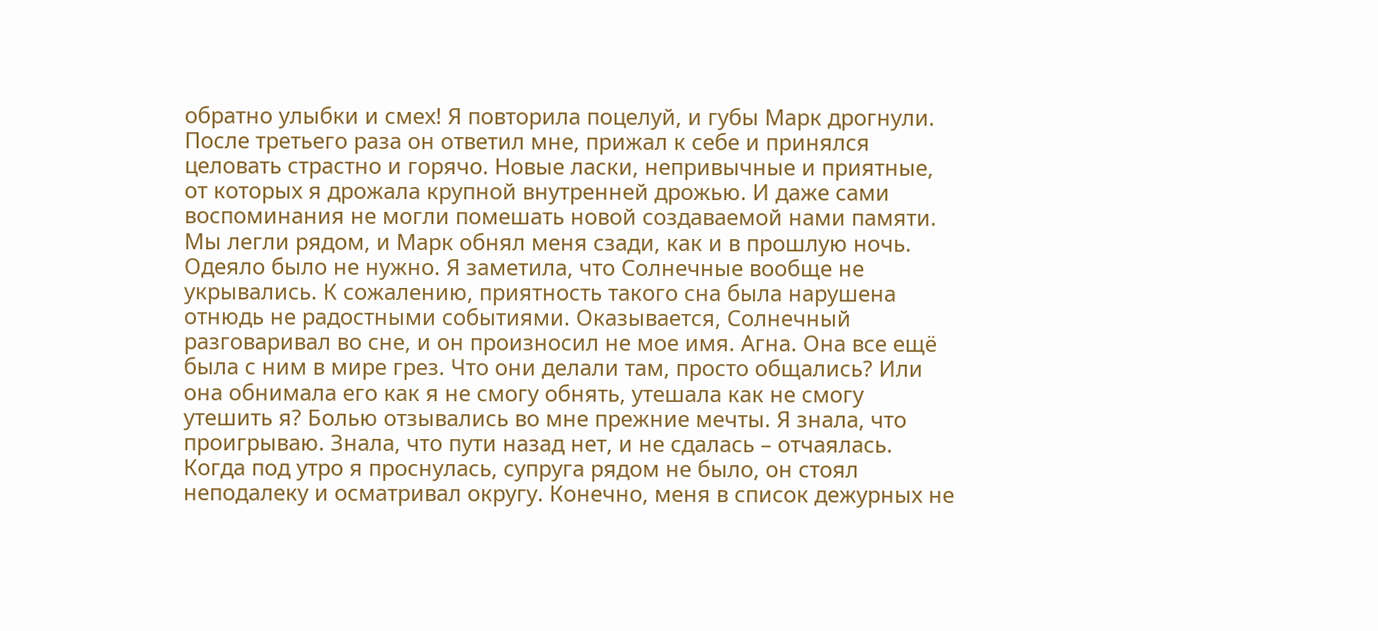обратно улыбки и смех! Я повторила поцелуй, и губы Марк дрогнули. После третьего раза он ответил мне, прижал к себе и принялся целовать страстно и горячо. Новые ласки, непривычные и приятные, от которых я дрожала крупной внутренней дрожью. И даже сами воспоминания не могли помешать новой создаваемой нами памяти.
Мы легли рядом, и Марк обнял меня сзади, как и в прошлую ночь. Одеяло было не нужно. Я заметила, что Солнечные вообще не укрывались. К сожалению, приятность такого сна была нарушена отнюдь не радостными событиями. Оказывается, Солнечный разговаривал во сне, и он произносил не мое имя. Агна. Она все ещё была с ним в мире грез. Что они делали там, просто общались? Или она обнимала его как я не смогу обнять, утешала как не смогу утешить я? Болью отзывались во мне прежние мечты. Я знала, что проигрываю. Знала, что пути назад нет, и не сдалась – отчаялась.
Когда под утро я проснулась, супруга рядом не было, он стоял неподалеку и осматривал округу. Конечно, меня в список дежурных не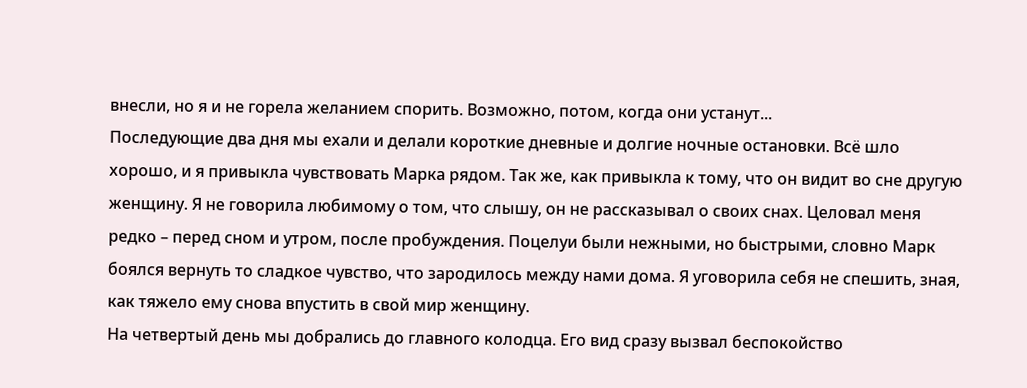внесли, но я и не горела желанием спорить. Возможно, потом, когда они устанут...
Последующие два дня мы ехали и делали короткие дневные и долгие ночные остановки. Всё шло хорошо, и я привыкла чувствовать Марка рядом. Так же, как привыкла к тому, что он видит во сне другую женщину. Я не говорила любимому о том, что слышу, он не рассказывал о своих снах. Целовал меня редко – перед сном и утром, после пробуждения. Поцелуи были нежными, но быстрыми, словно Марк боялся вернуть то сладкое чувство, что зародилось между нами дома. Я уговорила себя не спешить, зная, как тяжело ему снова впустить в свой мир женщину.
На четвертый день мы добрались до главного колодца. Его вид сразу вызвал беспокойство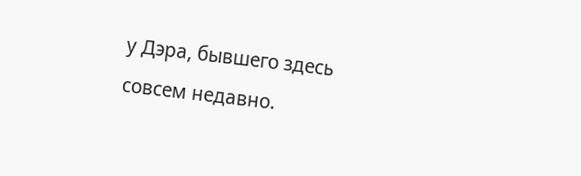у Дэра, бывшего здесь совсем недавно.